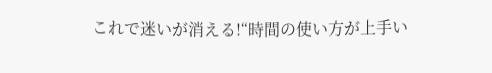これで迷いが消える!“時間の使い方が上手い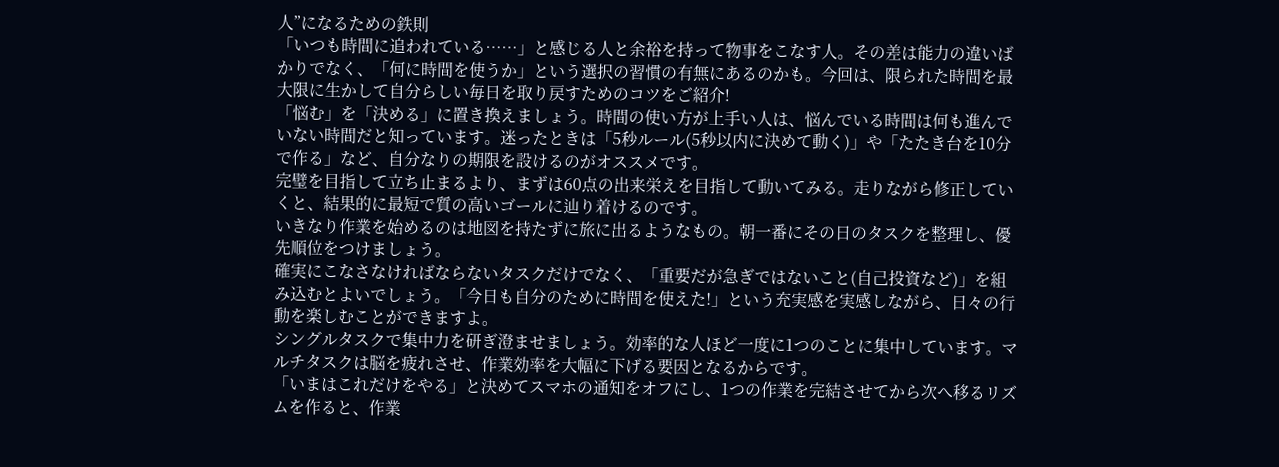人”になるための鉄則
「いつも時間に追われている……」と感じる人と余裕を持って物事をこなす人。その差は能力の違いばかりでなく、「何に時間を使うか」という選択の習慣の有無にあるのかも。今回は、限られた時間を最大限に生かして自分らしい毎日を取り戻すためのコツをご紹介!
「悩む」を「決める」に置き換えましょう。時間の使い方が上手い人は、悩んでいる時間は何も進んでいない時間だと知っています。迷ったときは「5秒ルール(5秒以内に決めて動く)」や「たたき台を10分で作る」など、自分なりの期限を設けるのがオススメです。
完璧を目指して立ち止まるより、まずは60点の出来栄えを目指して動いてみる。走りながら修正していくと、結果的に最短で質の高いゴールに辿り着けるのです。
いきなり作業を始めるのは地図を持たずに旅に出るようなもの。朝一番にその日のタスクを整理し、優先順位をつけましょう。
確実にこなさなければならないタスクだけでなく、「重要だが急ぎではないこと(自己投資など)」を組み込むとよいでしょう。「今日も自分のために時間を使えた!」という充実感を実感しながら、日々の行動を楽しむことができますよ。
シングルタスクで集中力を研ぎ澄ませましょう。効率的な人ほど一度に1つのことに集中しています。マルチタスクは脳を疲れさせ、作業効率を大幅に下げる要因となるからです。
「いまはこれだけをやる」と決めてスマホの通知をオフにし、1つの作業を完結させてから次へ移るリズムを作ると、作業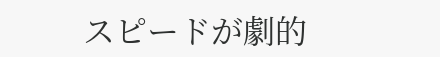スピードが劇的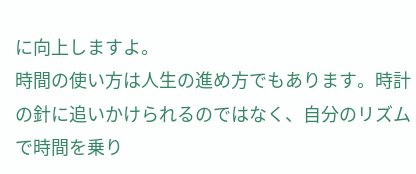に向上しますよ。
時間の使い方は人生の進め方でもあります。時計の針に追いかけられるのではなく、自分のリズムで時間を乗り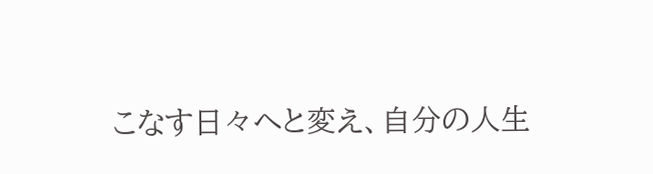こなす日々へと変え、自分の人生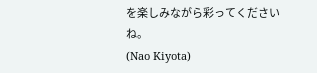を楽しみながら彩ってくださいね。
(Nao Kiyota)